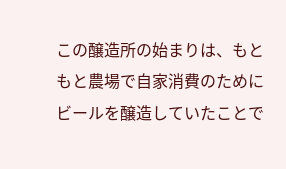この醸造所の始まりは、もともと農場で自家消費のためにビールを醸造していたことで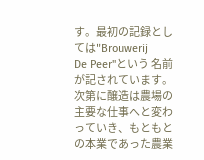す。最初の記録としては"Brouwerij
De Peer"という 名前が記されています。
次第に醸造は農場の主要な仕事へと変わっていき、もともとの本業であった農業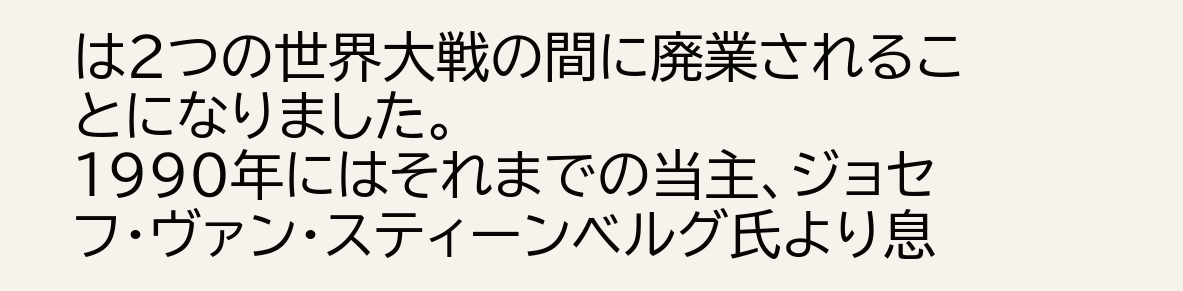は2つの世界大戦の間に廃業されることになりました。
1990年にはそれまでの当主、ジョセフ・ヴァン・スティーンベルグ氏より息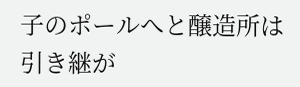子のポールへと醸造所は引き継が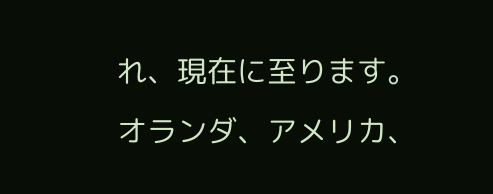れ、現在に至ります。
オランダ、アメリカ、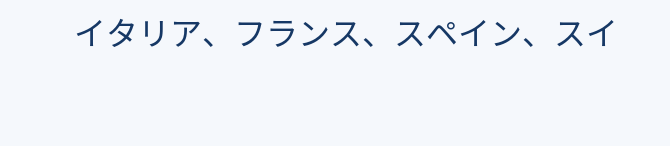イタリア、フランス、スペイン、スイ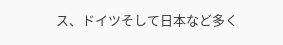ス、ドイツそして日本など多く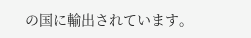の国に輸出されています。